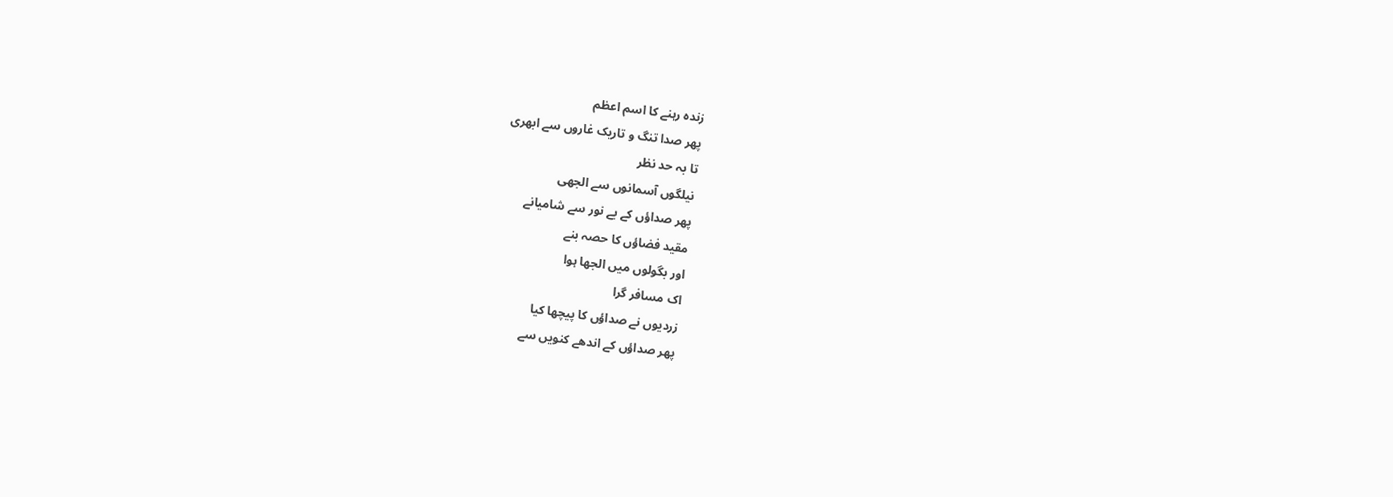زندہ رہنے کا اسم اعظم
پھر صدا تنگ و تاریک غاروں سے ابھری
تا بہ حد نظر
نیلگوں آسمانوں سے الجھی
پھر صداؤں کے بے نور سے شامیانے
مقید فضاؤں کا حصہ بنے
اور بگولوں میں الجھا ہوا
اک مسافر گرا
زردیوں نے صداؤں کا پیچھا کیا
پھر صداؤں کے اندھے کنویں سے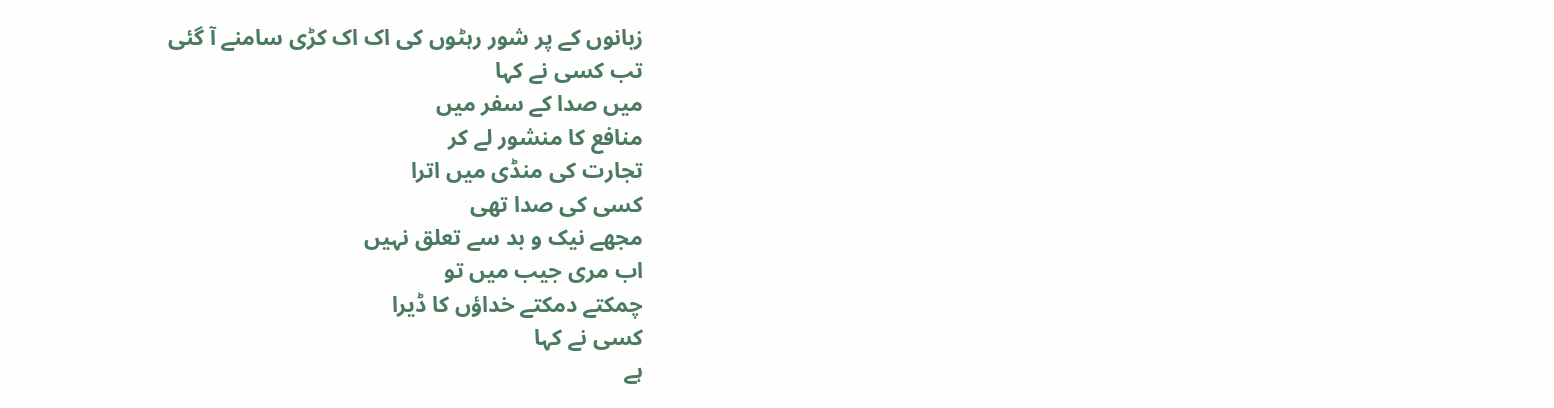زبانوں کے پر شور رہٹوں کی اک اک کڑی سامنے آ گئی
تب کسی نے کہا
میں صدا کے سفر میں
منافع کا منشور لے کر
تجارت کی منڈی میں اترا
کسی کی صدا تھی
مجھے نیک و بد سے تعلق نہیں
اب مری جیب میں تو
چمکتے دمکتے خداؤں کا ڈیرا
کسی نے کہا
ہے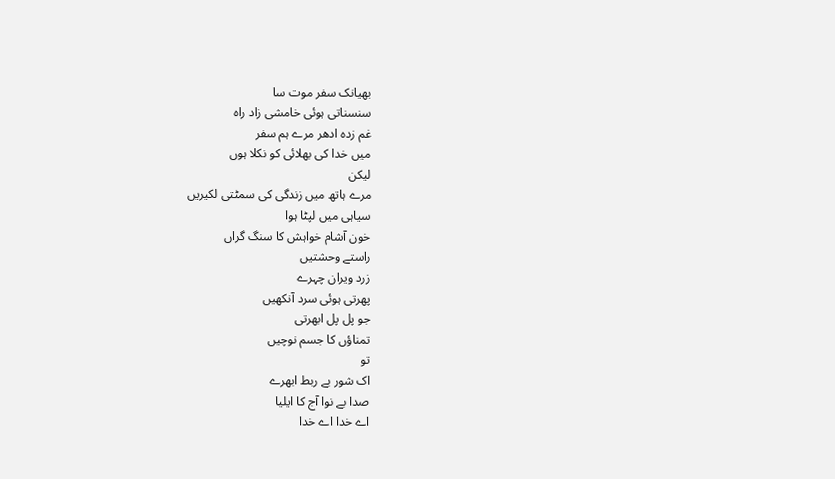بھیانک سفر موت سا
سنسناتی ہوئی خامشی زاد راہ
غم زدہ ادھر مرے ہم سفر
میں خدا کی بھلائی کو نکلا ہوں
لیکن
مرے ہاتھ میں زندگی کی سمٹتی لکیریں
سیاہی میں لپٹا ہوا
خون آشام خواہش کا سنگ گراں
راستے وحشتیں
زرد ویران چہرے
پھرتی ہوئی سرد آنکھیں
جو پل پل ابھرتی
تمناؤں کا جسم نوچیں
تو
اک شور بے ربط ابھرے
صدا بے نوا آج کا ایلیا
اے خدا اے خدا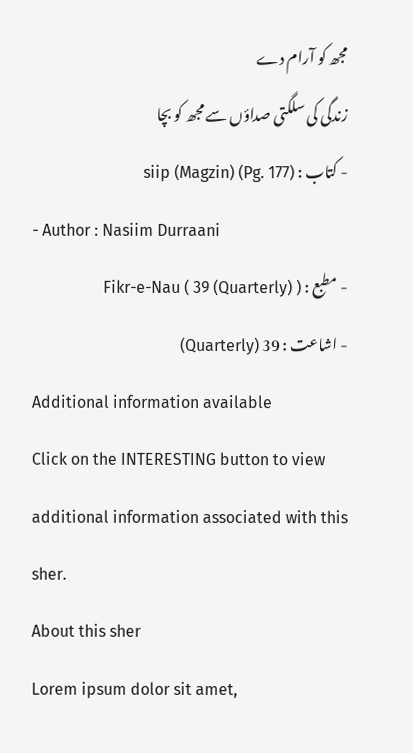مجھ کو آرام دے
زندگی کی سلگتی صداؤں سے مجھ کو بچا
- کتاب : siip (Magzin) (Pg. 177)
- Author : Nasiim Durraani
- مطبع : Fikr-e-Nau ( 39 (Quarterly) )
- اشاعت : 39 (Quarterly)
Additional information available
Click on the INTERESTING button to view additional information associated with this sher.
About this sher
Lorem ipsum dolor sit amet,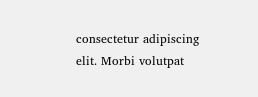consectetur adipiscing elit. Morbi volutpat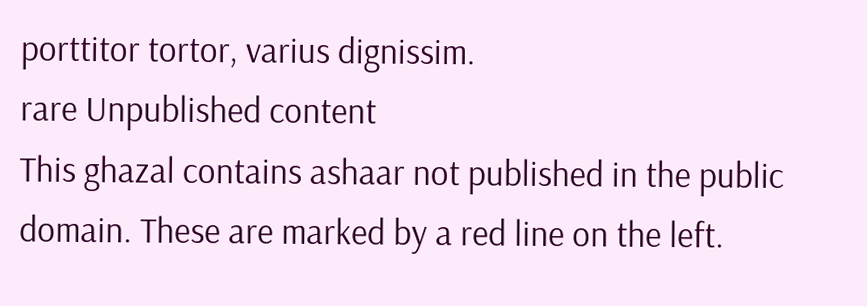porttitor tortor, varius dignissim.
rare Unpublished content
This ghazal contains ashaar not published in the public domain. These are marked by a red line on the left.